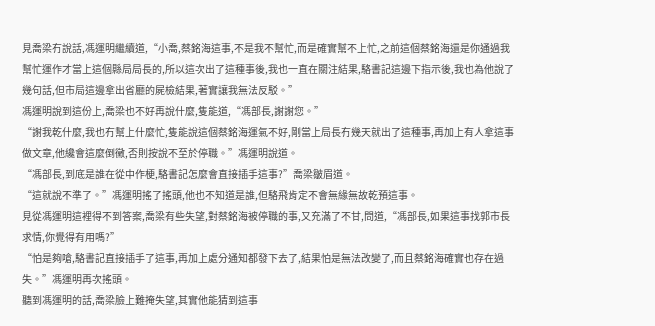見喬梁冇說話,馮運明繼續道,“小喬,蔡銘海這事,不是我不幫忙,而是確實幫不上忙,之前這個蔡銘海還是你通過我幫忙運作才當上這個縣局局長的,所以這次出了這種事後,我也一直在關注結果,駱書記這邊下指示後,我也為他說了幾句話,但市局這邊拿出省廳的屍檢結果,著實讓我無法反駁。”
馮運明說到這份上,喬梁也不好再說什麼,隻能道,“馮部長,謝謝您。”
“謝我乾什麼,我也冇幫上什麼忙,隻能說這個蔡銘海運氣不好,剛當上局長冇幾天就出了這種事,再加上有人拿這事做文章,他纔會這麼倒黴,否則按說不至於停職。”馮運明說道。
“馮部長,到底是誰在從中作梗,駱書記怎麼會直接插手這事?”喬梁皺眉道。
“這就說不準了。”馮運明搖了搖頭,他也不知道是誰,但駱飛肯定不會無緣無故乾預這事。
見從馮運明這裡得不到答案,喬梁有些失望,對蔡銘海被停職的事,又充滿了不甘,問道,“馮部長,如果這事找郭市長求情,你覺得有用嗎?”
“怕是夠嗆,駱書記直接插手了這事,再加上處分通知都發下去了,結果怕是無法改變了,而且蔡銘海確實也存在過失。”馮運明再次搖頭。
聽到馮運明的話,喬梁臉上難掩失望,其實他能猜到這事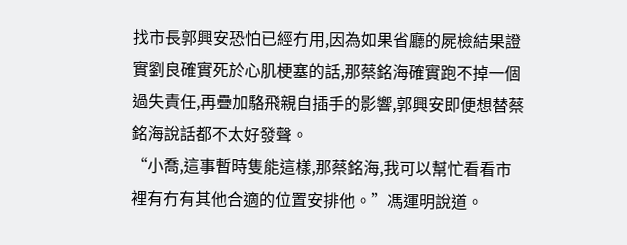找市長郭興安恐怕已經冇用,因為如果省廳的屍檢結果證實劉良確實死於心肌梗塞的話,那蔡銘海確實跑不掉一個過失責任,再疊加駱飛親自插手的影響,郭興安即便想替蔡銘海說話都不太好發聲。
“小喬,這事暫時隻能這樣,那蔡銘海,我可以幫忙看看市裡有冇有其他合適的位置安排他。”馮運明說道。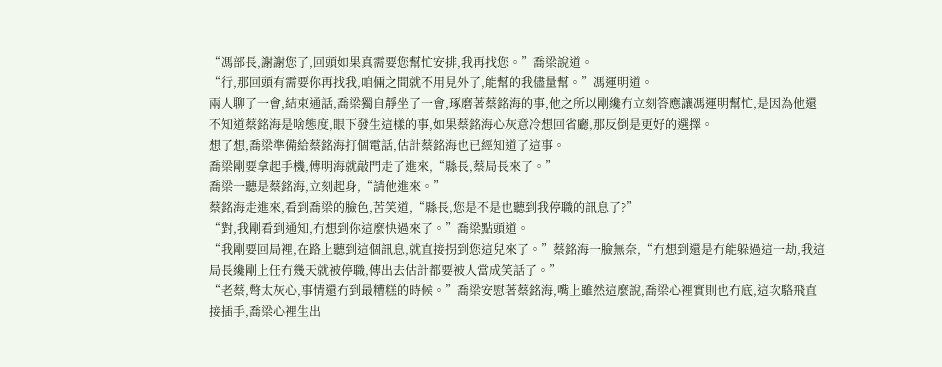“馮部長,謝謝您了,回頭如果真需要您幫忙安排,我再找您。”喬梁說道。
“行,那回頭有需要你再找我,咱倆之間就不用見外了,能幫的我儘量幫。”馮運明道。
兩人聊了一會,結束通話,喬梁獨自靜坐了一會,琢磨著蔡銘海的事,他之所以剛纔冇立刻答應讓馮運明幫忙,是因為他還不知道蔡銘海是啥態度,眼下發生這樣的事,如果蔡銘海心灰意冷想回省廳,那反倒是更好的選擇。
想了想,喬梁準備給蔡銘海打個電話,估計蔡銘海也已經知道了這事。
喬梁剛要拿起手機,傅明海就敲門走了進來,“縣長,蔡局長來了。”
喬梁一聽是蔡銘海,立刻起身,“請他進來。”
蔡銘海走進來,看到喬梁的臉色,苦笑道,“縣長,您是不是也聽到我停職的訊息了?”
“對,我剛看到通知,冇想到你這麼快過來了。”喬梁點頭道。
“我剛要回局裡,在路上聽到這個訊息,就直接拐到您這兒來了。”蔡銘海一臉無奈,“冇想到還是冇能躲過這一劫,我這局長纔剛上任冇幾天就被停職,傳出去估計都要被人當成笑話了。”
“老蔡,彆太灰心,事情還冇到最糟糕的時候。”喬梁安慰著蔡銘海,嘴上雖然這麼說,喬梁心裡實則也冇底,這次駱飛直接插手,喬梁心裡生出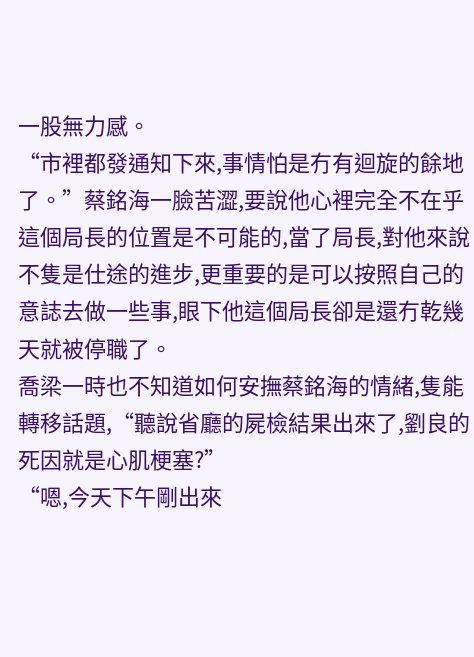一股無力感。
“市裡都發通知下來,事情怕是冇有迴旋的餘地了。”蔡銘海一臉苦澀,要說他心裡完全不在乎這個局長的位置是不可能的,當了局長,對他來說不隻是仕途的進步,更重要的是可以按照自己的意誌去做一些事,眼下他這個局長卻是還冇乾幾天就被停職了。
喬梁一時也不知道如何安撫蔡銘海的情緒,隻能轉移話題,“聽說省廳的屍檢結果出來了,劉良的死因就是心肌梗塞?”
“嗯,今天下午剛出來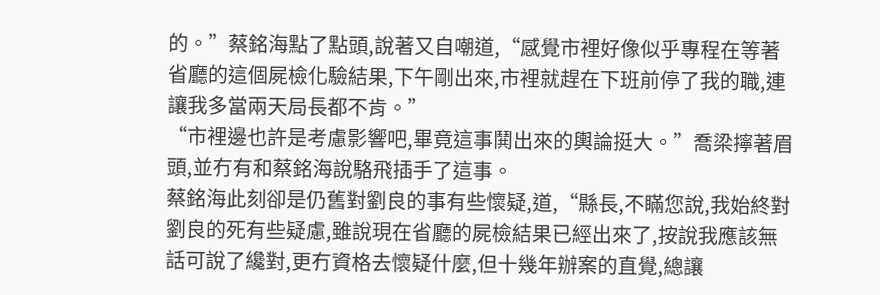的。”蔡銘海點了點頭,說著又自嘲道,“感覺市裡好像似乎專程在等著省廳的這個屍檢化驗結果,下午剛出來,市裡就趕在下班前停了我的職,連讓我多當兩天局長都不肯。”
“市裡邊也許是考慮影響吧,畢竟這事鬨出來的輿論挺大。”喬梁擰著眉頭,並冇有和蔡銘海說駱飛插手了這事。
蔡銘海此刻卻是仍舊對劉良的事有些懷疑,道,“縣長,不瞞您說,我始終對劉良的死有些疑慮,雖說現在省廳的屍檢結果已經出來了,按說我應該無話可說了纔對,更冇資格去懷疑什麼,但十幾年辦案的直覺,總讓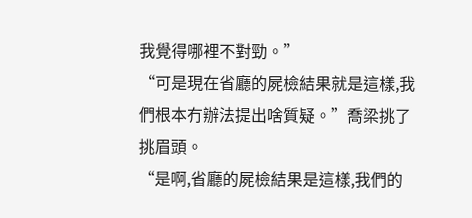我覺得哪裡不對勁。”
“可是現在省廳的屍檢結果就是這樣,我們根本冇辦法提出啥質疑。”喬梁挑了挑眉頭。
“是啊,省廳的屍檢結果是這樣,我們的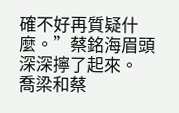確不好再質疑什麼。”蔡銘海眉頭深深擰了起來。
喬梁和蔡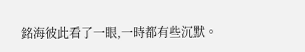銘海彼此看了一眼,一時都有些沉默。